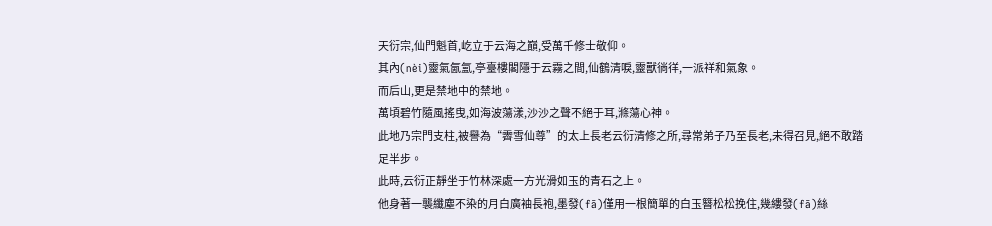天衍宗,仙門魁首,屹立于云海之巔,受萬千修士敬仰。
其內(nèi)靈氣氤氳,亭臺樓閣隱于云霧之間,仙鶴清唳,靈獸徜徉,一派祥和氣象。
而后山,更是禁地中的禁地。
萬頃碧竹隨風搖曳,如海波蕩漾,沙沙之聲不絕于耳,滌蕩心神。
此地乃宗門支柱,被譽為“霽雪仙尊”的太上長老云衍清修之所,尋常弟子乃至長老,未得召見,絕不敢踏足半步。
此時,云衍正靜坐于竹林深處一方光滑如玉的青石之上。
他身著一襲纖塵不染的月白廣袖長袍,墨發(fā)僅用一根簡單的白玉簪松松挽住,幾縷發(fā)絲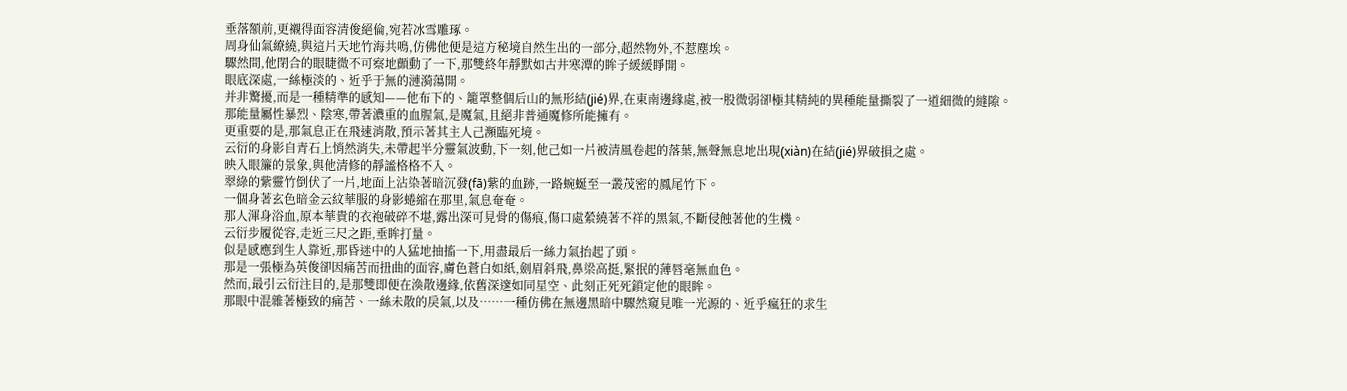垂落額前,更襯得面容清俊絕倫,宛若冰雪雕琢。
周身仙氣繚繞,與這片天地竹海共鳴,仿佛他便是這方秘境自然生出的一部分,超然物外,不惹塵埃。
驟然間,他閉合的眼睫微不可察地顫動了一下,那雙終年靜默如古井寒潭的眸子緩緩睜開。
眼底深處,一絲極淡的、近乎于無的漣漪蕩開。
并非驚擾,而是一種精準的感知——他布下的、籠罩整個后山的無形結(jié)界,在東南邊緣處,被一股微弱卻極其精純的異種能量撕裂了一道細微的縫隙。
那能量屬性暴烈、陰寒,帶著濃重的血腥氣,是魔氣,且絕非普通魔修所能擁有。
更重要的是,那氣息正在飛速消散,預示著其主人己瀕臨死境。
云衍的身影自青石上悄然消失,未帶起半分靈氣波動,下一刻,他己如一片被清風卷起的落葉,無聲無息地出現(xiàn)在結(jié)界破損之處。
映入眼簾的景象,與他清修的靜謐格格不入。
翠綠的紫靈竹倒伏了一片,地面上沾染著暗沉發(fā)紫的血跡,一路蜿蜒至一叢茂密的鳳尾竹下。
一個身著玄色暗金云紋華服的身影蜷縮在那里,氣息奄奄。
那人渾身浴血,原本華貴的衣袍破碎不堪,露出深可見骨的傷痕,傷口處縈繞著不祥的黑氣,不斷侵蝕著他的生機。
云衍步履從容,走近三尺之距,垂眸打量。
似是感應到生人靠近,那昏迷中的人猛地抽搐一下,用盡最后一絲力氣抬起了頭。
那是一張極為英俊卻因痛苦而扭曲的面容,膚色蒼白如紙,劍眉斜飛,鼻梁高挺,緊抿的薄唇毫無血色。
然而,最引云衍注目的,是那雙即便在渙散邊緣,依舊深邃如同星空、此刻正死死鎖定他的眼眸。
那眼中混雜著極致的痛苦、一絲未散的戾氣,以及……一種仿佛在無邊黑暗中驟然窺見唯一光源的、近乎瘋狂的求生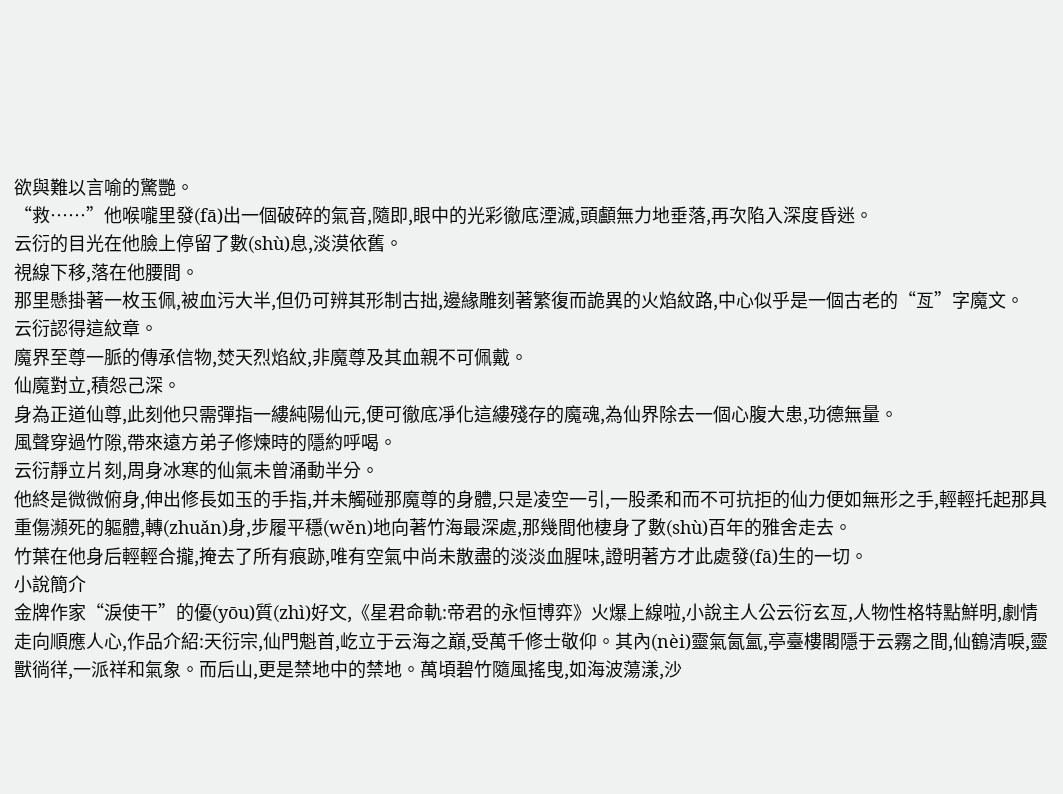欲與難以言喻的驚艷。
“救……”他喉嚨里發(fā)出一個破碎的氣音,隨即,眼中的光彩徹底湮滅,頭顱無力地垂落,再次陷入深度昏迷。
云衍的目光在他臉上停留了數(shù)息,淡漠依舊。
視線下移,落在他腰間。
那里懸掛著一枚玉佩,被血污大半,但仍可辨其形制古拙,邊緣雕刻著繁復而詭異的火焰紋路,中心似乎是一個古老的“亙”字魔文。
云衍認得這紋章。
魔界至尊一脈的傳承信物,焚天烈焰紋,非魔尊及其血親不可佩戴。
仙魔對立,積怨己深。
身為正道仙尊,此刻他只需彈指一縷純陽仙元,便可徹底凈化這縷殘存的魔魂,為仙界除去一個心腹大患,功德無量。
風聲穿過竹隙,帶來遠方弟子修煉時的隱約呼喝。
云衍靜立片刻,周身冰寒的仙氣未曾涌動半分。
他終是微微俯身,伸出修長如玉的手指,并未觸碰那魔尊的身體,只是凌空一引,一股柔和而不可抗拒的仙力便如無形之手,輕輕托起那具重傷瀕死的軀體,轉(zhuǎn)身,步履平穩(wěn)地向著竹海最深處,那幾間他棲身了數(shù)百年的雅舍走去。
竹葉在他身后輕輕合攏,掩去了所有痕跡,唯有空氣中尚未散盡的淡淡血腥味,證明著方才此處發(fā)生的一切。
小說簡介
金牌作家“淚使干”的優(yōu)質(zhì)好文,《星君命軌:帝君的永恒博弈》火爆上線啦,小說主人公云衍玄亙,人物性格特點鮮明,劇情走向順應人心,作品介紹:天衍宗,仙門魁首,屹立于云海之巔,受萬千修士敬仰。其內(nèi)靈氣氤氳,亭臺樓閣隱于云霧之間,仙鶴清唳,靈獸徜徉,一派祥和氣象。而后山,更是禁地中的禁地。萬頃碧竹隨風搖曳,如海波蕩漾,沙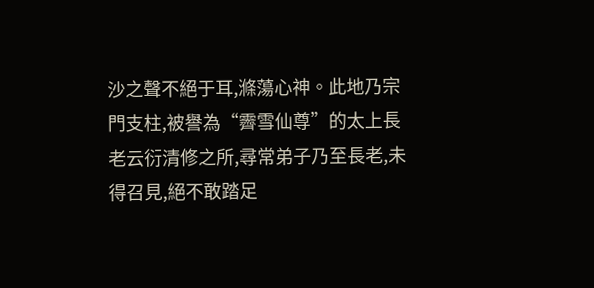沙之聲不絕于耳,滌蕩心神。此地乃宗門支柱,被譽為“霽雪仙尊”的太上長老云衍清修之所,尋常弟子乃至長老,未得召見,絕不敢踏足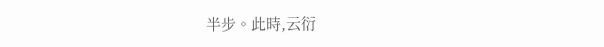半步。此時,云衍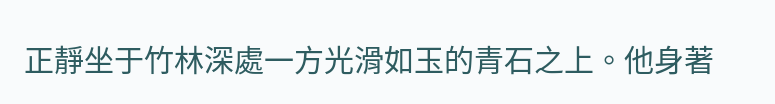正靜坐于竹林深處一方光滑如玉的青石之上。他身著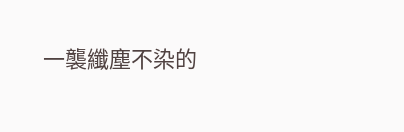一襲纖塵不染的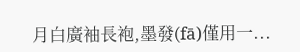月白廣袖長袍,墨發(fā)僅用一...